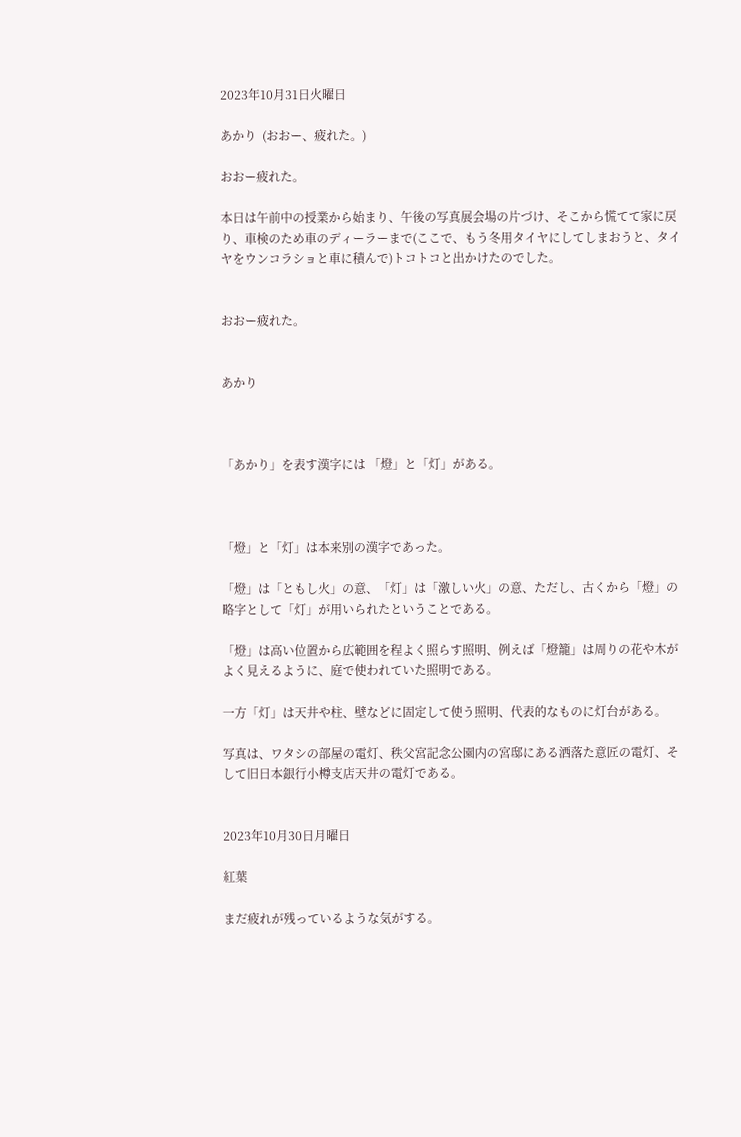2023年10月31日火曜日

あかり  (おおー、疲れた。)

おおー疲れた。

本日は午前中の授業から始まり、午後の写真展会場の片づけ、そこから慌てて家に戻り、車検のため車のディーラーまで(ここで、もう冬用タイヤにしてしまおうと、タイヤをウンコラショと車に積んで)トコトコと出かけたのでした。


おおー疲れた。


あかり



「あかり」を表す漢字には 「燈」と「灯」がある。



「燈」と「灯」は本来別の漢字であった。

「燈」は「ともし火」の意、「灯」は「激しい火」の意、ただし、古くから「燈」の略字として「灯」が用いられたということである。

「燈」は高い位置から広範囲を程よく照らす照明、例えば「燈籠」は周りの花や木がよく見えるように、庭で使われていた照明である。

一方「灯」は天井や柱、壁などに固定して使う照明、代表的なものに灯台がある。

写真は、ワタシの部屋の電灯、秩父宮記念公園内の宮邸にある洒落た意匠の電灯、そして旧日本銀行小樽支店天井の電灯である。


2023年10月30日月曜日

紅葉

まだ疲れが残っているような気がする。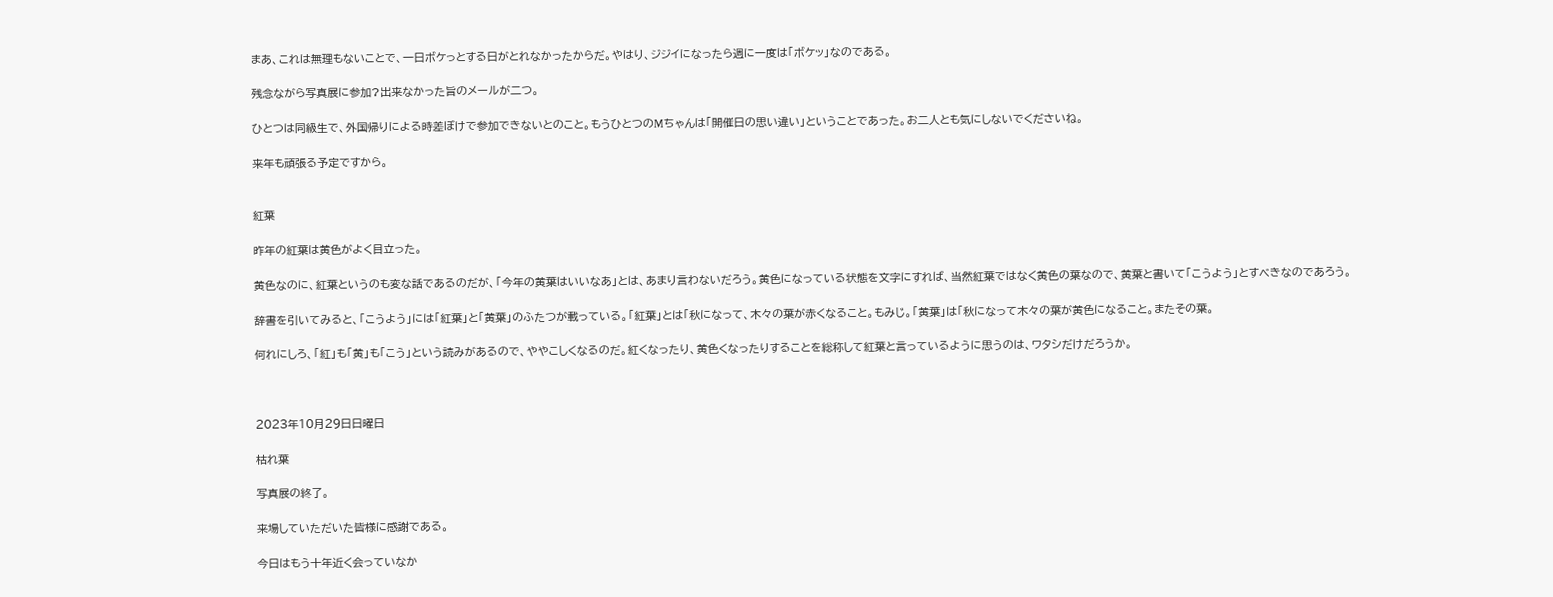まあ、これは無理もないことで、一日ボケっとする日がとれなかったからだ。やはり、ジジイになったら週に一度は「ボケッ」なのである。

残念ながら写真展に参加?出来なかった旨のメールが二つ。

ひとつは同級生で、外国帰りによる時差ぼけで参加できないとのこと。もうひとつのMちゃんは「開催日の思い違い」ということであった。お二人とも気にしないでくださいね。

来年も頑張る予定ですから。


紅葉

昨年の紅葉は黄色がよく目立った。

黄色なのに、紅葉というのも変な話であるのだが、「今年の黄葉はいいなあ」とは、あまり言わないだろう。黄色になっている状態を文字にすれば、当然紅葉ではなく黄色の葉なので、黄葉と書いて「こうよう」とすべきなのであろう。

辞書を引いてみると、「こうよう」には「紅葉」と「黄葉」のふたつが載っている。「紅葉」とは「秋になって、木々の葉が赤くなること。もみじ。「黄葉」は「秋になって木々の葉が黄色になること。またその葉。

何れにしろ、「紅」も「黄」も「こう」という読みがあるので、ややこしくなるのだ。紅くなったり、黄色くなったりすることを総称して紅葉と言っているように思うのは、ワタシだけだろうか。



2023年10月29日日曜日

枯れ葉

写真展の終了。

来場していただいた皆様に感謝である。

今日はもう十年近く会っていなか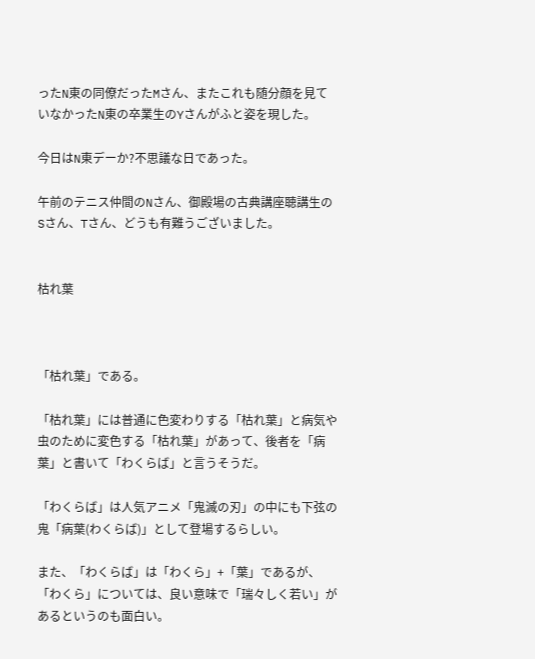ったN東の同僚だったMさん、またこれも随分顔を見ていなかったN東の卒業生のYさんがふと姿を現した。

今日はN東デーか?不思議な日であった。

午前のテニス仲間のNさん、御殿場の古典講座聴講生のSさん、Tさん、どうも有難うございました。


枯れ葉



「枯れ葉」である。

「枯れ葉」には普通に色変わりする「枯れ葉」と病気や虫のために変色する「枯れ葉」があって、後者を「病葉」と書いて「わくらば」と言うそうだ。

「わくらば」は人気アニメ「鬼滅の刃」の中にも下弦の鬼「病葉(わくらば)」として登場するらしい。

また、「わくらば」は「わくら」+「葉」であるが、「わくら」については、良い意味で「瑞々しく若い」があるというのも面白い。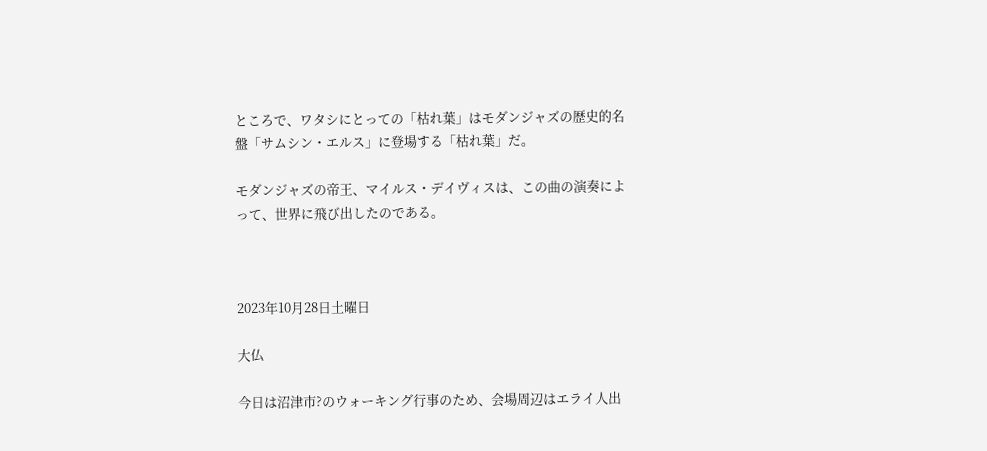ところで、ワタシにとっての「枯れ葉」はモダンジャズの歴史的名盤「サムシン・エルス」に登場する「枯れ葉」だ。

モダンジャズの帝王、マイルス・デイヴィスは、この曲の演奏によって、世界に飛び出したのである。



2023年10月28日土曜日

大仏

今日は沼津市?のウォーキング行事のため、会場周辺はエライ人出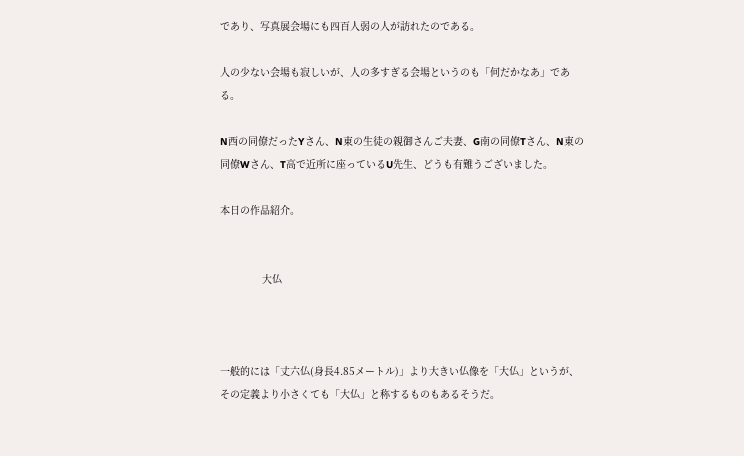であり、写真展会場にも四百人弱の人が訪れたのである。

人の少ない会場も寂しいが、人の多すぎる会場というのも「何だかなあ」である。

N西の同僚だったYさん、N東の生徒の親御さんご夫妻、G南の同僚Tさん、N東の同僚Wさん、T高で近所に座っているU先生、どうも有難うございました。

本日の作品紹介。


              大仏



一般的には「丈六仏(身長4.85メートル)」より大きい仏像を「大仏」というが、その定義より小さくても「大仏」と称するものもあるそうだ。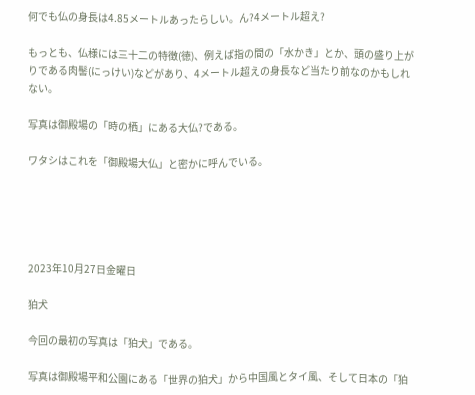何でも仏の身長は4.85メートルあったらしい。ん?4メートル超え?

もっとも、仏様には三十二の特徴(徳)、例えば指の間の「水かき」とか、頭の盛り上がりである肉髻(にっけい)などがあり、4メートル超えの身長など当たり前なのかもしれない。

写真は御殿場の「時の栖」にある大仏?である。

ワタシはこれを「御殿場大仏」と密かに呼んでいる。





2023年10月27日金曜日

狛犬

今回の最初の写真は「狛犬」である。

写真は御殿場平和公園にある「世界の狛犬」から中国風とタイ風、そして日本の「狛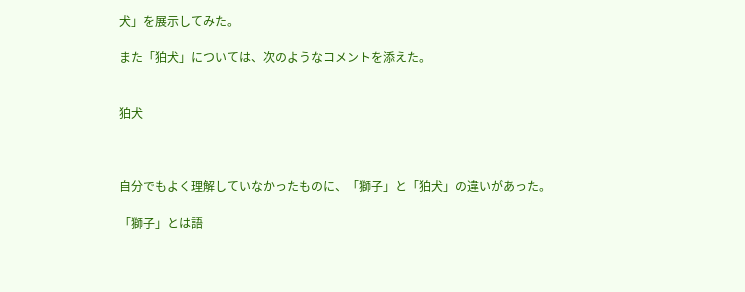犬」を展示してみた。

また「狛犬」については、次のようなコメントを添えた。


狛犬



自分でもよく理解していなかったものに、「獅子」と「狛犬」の違いがあった。

「獅子」とは語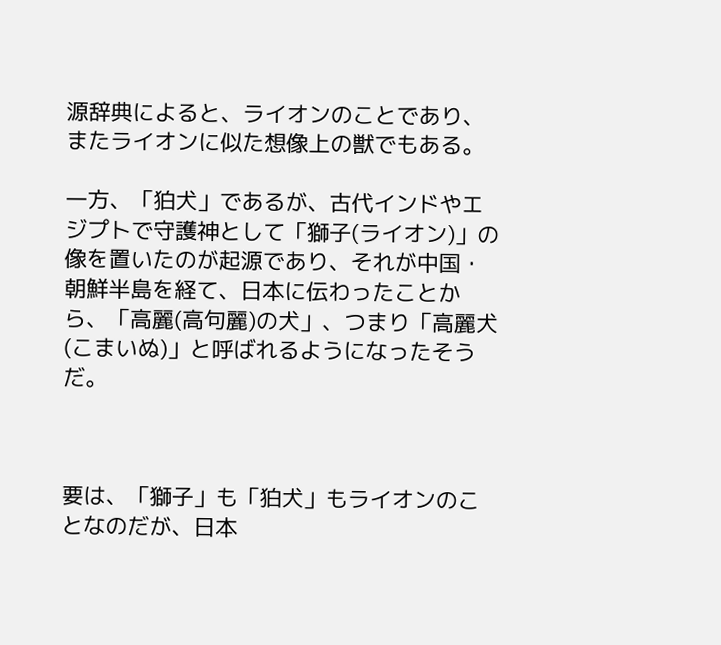源辞典によると、ライオンのことであり、またライオンに似た想像上の獣でもある。

一方、「狛犬」であるが、古代インドやエジプトで守護神として「獅子(ライオン)」の像を置いたのが起源であり、それが中国・朝鮮半島を経て、日本に伝わったことから、「高麗(高句麗)の犬」、つまり「高麗犬(こまいぬ)」と呼ばれるようになったそうだ。



要は、「獅子」も「狛犬」もライオンのことなのだが、日本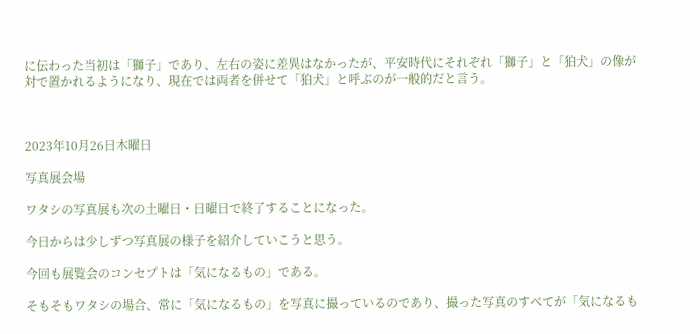に伝わった当初は「獅子」であり、左右の姿に差異はなかったが、平安時代にそれぞれ「獅子」と「狛犬」の像が対で置かれるようになり、現在では両者を併せて「狛犬」と呼ぶのが一般的だと言う。



2023年10月26日木曜日

写真展会場

ワタシの写真展も次の土曜日・日曜日で終了することになった。

今日からは少しずつ写真展の様子を紹介していこうと思う。

今回も展覧会のコンセプトは「気になるもの」である。

そもそもワタシの場合、常に「気になるもの」を写真に撮っているのであり、撮った写真のすべてが「気になるも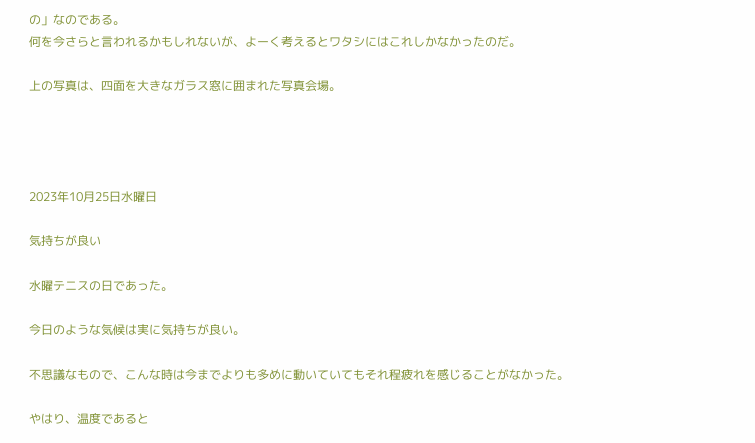の」なのである。
何を今さらと言われるかもしれないが、よーく考えるとワタシにはこれしかなかったのだ。

上の写真は、四面を大きなガラス窓に囲まれた写真会場。




2023年10月25日水曜日

気持ちが良い

水曜テニスの日であった。

今日のような気候は実に気持ちが良い。

不思議なもので、こんな時は今までよりも多めに動いていてもそれ程疲れを感じることがなかった。

やはり、温度であると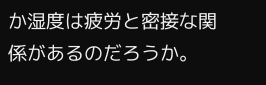か湿度は疲労と密接な関係があるのだろうか。